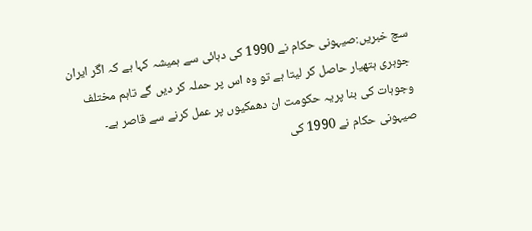سچ خبریں:صیہونی حکام نے 1990 کی دہائی سے ہمیشہ کہا ہے کہ اگر ایران جوہری ہتھیار حاصل کر لیتا ہے تو وہ اس پر حملہ کر دیں گے تاہم مختلف وجوہات کی بنا پریہ حکومت ان دھمکیوں پر عمل کرنے سے قاصر ہے۔
صیہونی حکام نے 1990 کی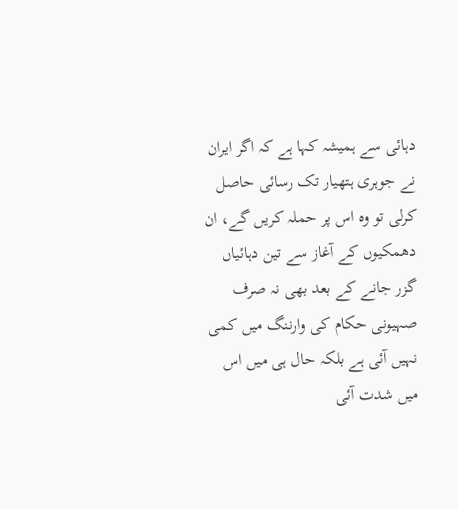دہائی سے ہمیشہ کہا ہے کہ اگر ایران نے جوہری ہتھیار تک رسائی حاصل کرلی تو وہ اس پر حملہ کریں گے، ان دھمکیوں کے آغاز سے تین دہائیاں گزر جانے کے بعد بھی نہ صرف صہیونی حکام کی وارننگ میں کمی نہیں آئی ہے بلکہ حال ہی میں اس میں شدت آئی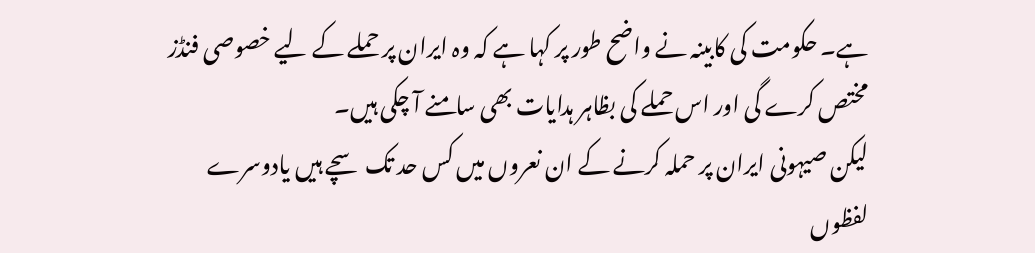ہے۔ حکومت کی کابینہ نے واضح طور پر کہا ہے کہ وہ ایران پر حملے کے لیے خصوصی فنڈز مختص کرے گی اور اس حملے کی بظاہر ہدایات بھی سامنے آ چکی ہیں۔
لیکن صیہونی ایران پر حملہ کرنے کے ان نعروں میں کس حد تک سچے ہیں یادوسرے لفظوں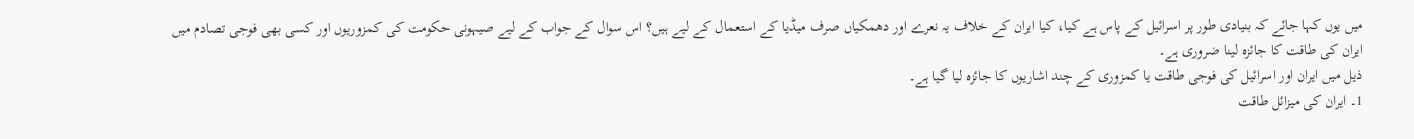میں یوں کہا جائے کہ بنیادی طور پر اسرائیل کے پاس ہے کیا، کیا ایران کے خلاف یہ نعرے اور دھمکیاں صرف میڈیا کے استعمال کے لیے ہیں؟ اس سوال کے جواب کے لیے صیہونی حکومت کی کمزوریوں اور کسی بھی فوجی تصادم میں ایران کی طاقت کا جائزہ لینا ضروری ہے۔
ذیل میں ایران اور اسرائیل کی فوجی طاقت یا کمزوری کے چند اشاریوں کا جائزہ لیا گیا ہے۔
1۔ ایران کی میزائل طاقت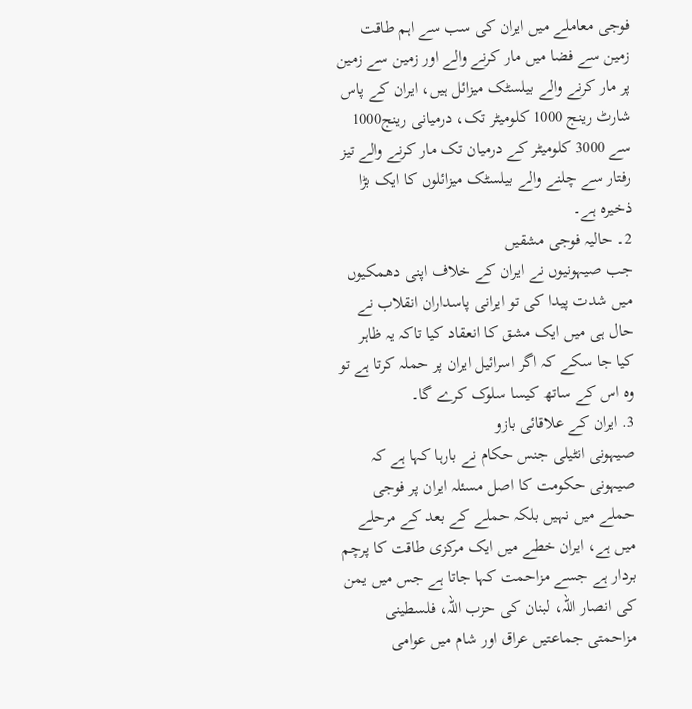فوجی معاملے میں ایران کی سب سے اہم طاقت زمین سے فضا میں مار کرنے والے اور زمین سے زمین پر مار کرنے والے بیلسٹک میزائل ہیں، ایران کے پاس شارٹ رینج 1000 کلومیٹر تک، درمیانی رینج1000 سے 3000 کلومیٹر کے درمیان تک مار کرنے والے تیز رفتار سے چلنے والے بیلسٹک میزائلوں کا ایک بڑا ذخیرہ ہے۔
2۔ حالیہ فوجی مشقیں
جب صیہونیوں نے ایران کے خلاف اپنی دھمکیوں میں شدت پیدا کی تو ایرانی پاسداران انقلاب نے حال ہی میں ایک مشق کا انعقاد کیا تاکہ یہ ظاہر کیا جا سکے کہ اگر اسرائیل ایران پر حملہ کرتا ہے تو وہ اس کے ساتھ کیسا سلوک کرے گا۔
3. ایران کے علاقائی بازو
صیہونی انٹیلی جنس حکام نے بارہا کہا ہے کہ صیہونی حکومت کا اصل مسئلہ ایران پر فوجی حملے میں نہیں بلکہ حملے کے بعد کے مرحلے میں ہے، ایران خطے میں ایک مرکزی طاقت کا پرچم بردار ہے جسے مزاحمت کہا جاتا ہے جس میں یمن کی انصار اللہ، لبنان کی حزب اللہ، فلسطینی مزاحمتی جماعتیں عراق اور شام میں عوامی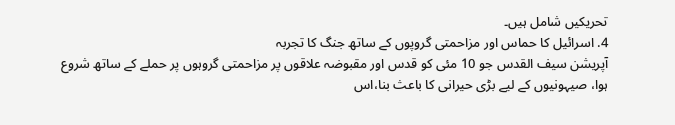تحریکیں شامل ہیں۔
4. اسرائیل کا حماس اور مزاحمتی گروپوں کے ساتھ جنگ کا تجربہ
آپریشن سیف القدس جو 10 مئی کو قدس اور مقبوضہ علاقوں پر مزاحمتی گروہوں پر حملے کے ساتھ شروع ہوا، صیہونیوں کے لیے بڑی حیرانی کا باعث بنا،اس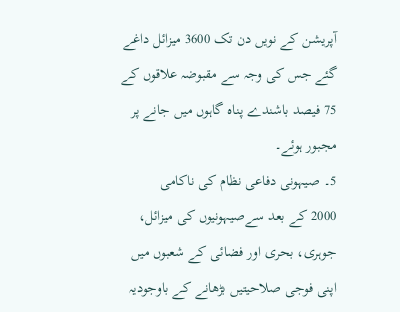آپریشن کے نویں دن تک 3600 میزائل داغے گئے جس کی وجہ سے مقبوضہ علاقوں کے 75 فیصد باشندے پناہ گاہوں میں جانے پر مجبور ہوئے۔
5۔ صیہونی دفاعی نظام کی ناکامی
2000 کے بعد سےصیہونیوں کی میزائل، جوہری، بحری اور فضائی کے شعبوں میں اپنی فوجی صلاحیتیں بڑھانے کے باوجودیہ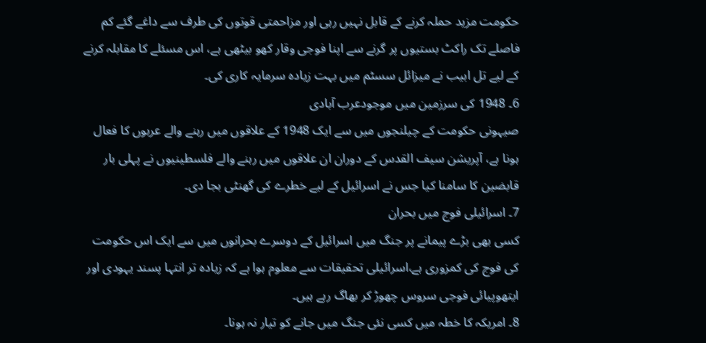حکومت مزید حملہ کرنے کے قابل نہیں رہی اور مزاحمتی قوتوں کی طرف سے داغے گئے کم فاصلے تک راکٹ بستیوں پر گرنے سے اپنا فوجی وقار کھو بیٹھی ہے، اس مسئلے کا مقابلہ کرنے کے لیے تل ابیب نے میزائل سسٹم میں بہت زیادہ سرمایہ کاری کی۔
6۔ 1948 کی سرزمین میں موجودعرب آبادی
صیہونی حکومت کے چیلنجوں میں سے ایک 1948 کے علاقوں میں رہنے والے عربوں کا فعال ہونا ہے، آپریشن سیف القدس کے دوران ان علاقوں میں رہنے والے فلسطینیوں نے پہلی بار قابضین کا سامنا کیا جس نے اسرائیل کے لیے خطرے کی گھنٹی بجا دی۔
7۔ اسرائیلی فوج میں بحران
کسی بھی بڑے پیمانے پر جنگ میں اسرائیل کے دوسرے بحرانوں میں سے ایک اس حکومت کی فوج کی کمزوری ہے،اسرائیلی تحقیقات سے معلوم ہوا ہے کہ زیادہ تر انتہا پسند یہودی اور ایتھوپیائی فوجی سروس چھوڑ کر بھاگ رہے ہیں۔
8۔ امریکہ کا خطہ میں کسی نئی جنگ میں جانے کو تیار نہ ہونا۔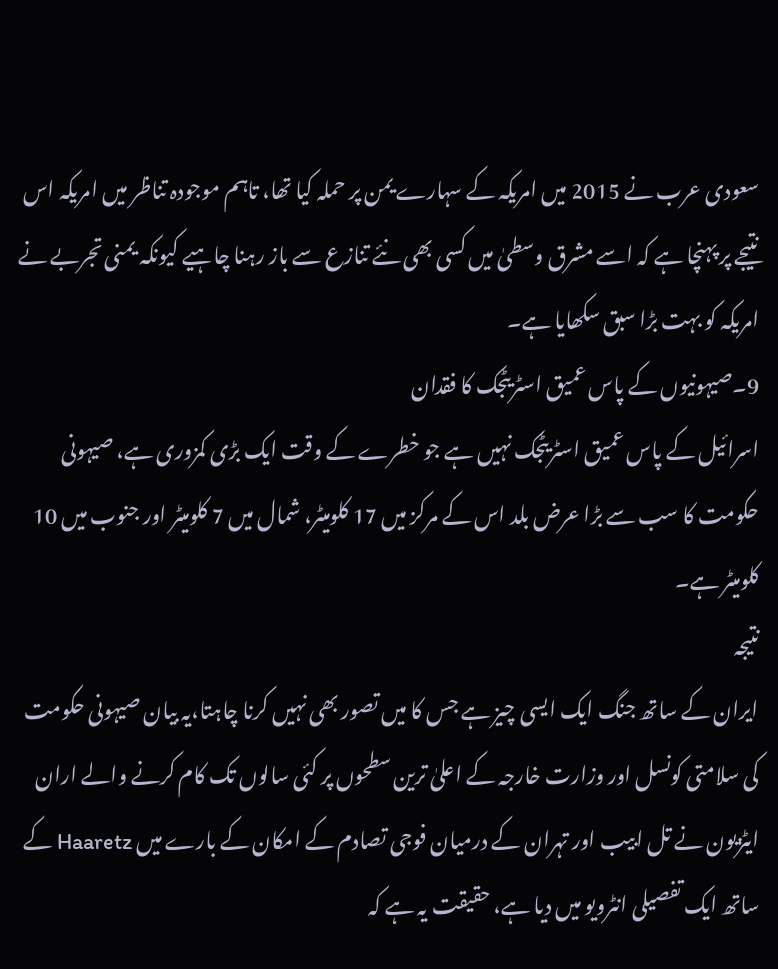سعودی عرب نے 2015 میں امریکہ کے سہارے یمن پر حملہ کیا تھا، تاہم موجودہ تناظر میں امریکہ اس نتیجے پر پہنچا ہے کہ اسے مشرق وسطیٰ میں کسی بھی نئے تنازع سے باز رہنا چاہیے کیونکہ یمنی تجربے نے امریکہ کو بہت بڑا سبق سکھایا ہے۔
9۔صیہونیوں کے پاس عمیق اسٹریٹجک کا فقدان
اسرائیل کے پاس عمیق اسٹریٹجک نہیں ہے جو خطرے کے وقت ایک بڑی کمزوری ہے، صیہونی حکومت کا سب سے بڑا عرض بلد اس کے مرکز میں 17 کلومیٹر، شمال میں 7 کلومیٹر اور جنوب میں 10 کلومیٹر ہے۔
نتیجہ
ایران کے ساتھ جنگ ایک ایسی چیز ہے جس کا میں تصور بھی نہیں کرنا چاہتا،یہ بیان صیہونی حکومت کی سلامتی کونسل اور وزارت خارجہ کے اعلیٰ ترین سطحوں پر کئی سالوں تک کام کرنے والے اران ایٹزیون نے تل ابیب اور تہران کے درمیان فوجی تصادم کے امکان کے بارے میں Haaretz کے ساتھ ایک تفصیلی انٹرویو میں دیا ہے، حقیقت یہ ہے کہ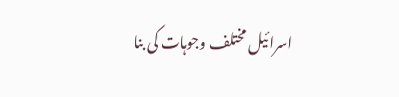اسرائیل مختلف وجوہات کی بنا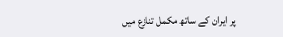پر ایران کے ساتھ مکمل تنازع میں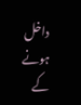داخل ہونے کے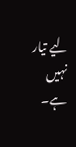لیے تیار نہیں ہے۔